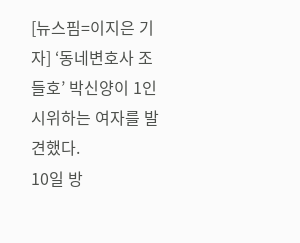[뉴스핌=이지은 기자] ‘동네변호사 조들호’ 박신양이 1인 시위하는 여자를 발견했다.
10일 방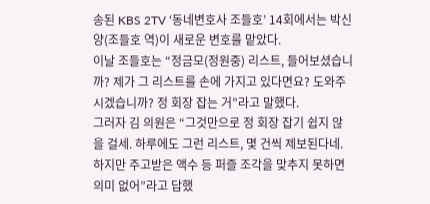송된 KBS 2TV ‘동네변호사 조들호’ 14회에서는 박신양(조들호 역)이 새로운 변호를 맡았다.
이날 조들호는 “정금모(정원중) 리스트, 들어보셨습니까? 제가 그 리스트를 손에 가지고 있다면요? 도와주시겠습니까? 정 회장 잡는 거”라고 말했다.
그러자 김 의원은 “그것만으로 정 회장 잡기 쉽지 않을 걸세. 하루에도 그런 리스트, 몇 건씩 제보된다네. 하지만 주고받은 액수 등 퍼즐 조각을 맞추지 못하면 의미 없어”라고 답했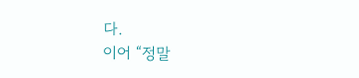다.
이어 “정말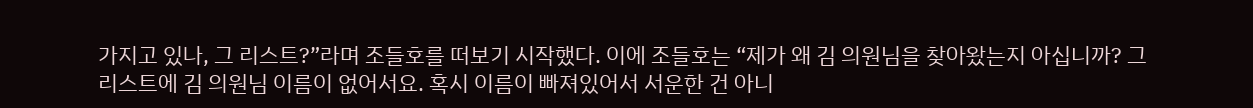가지고 있나, 그 리스트?”라며 조들호를 떠보기 시작했다. 이에 조들호는 “제가 왜 김 의원님을 찾아왔는지 아십니까? 그 리스트에 김 의원님 이름이 없어서요. 혹시 이름이 빠져있어서 서운한 건 아니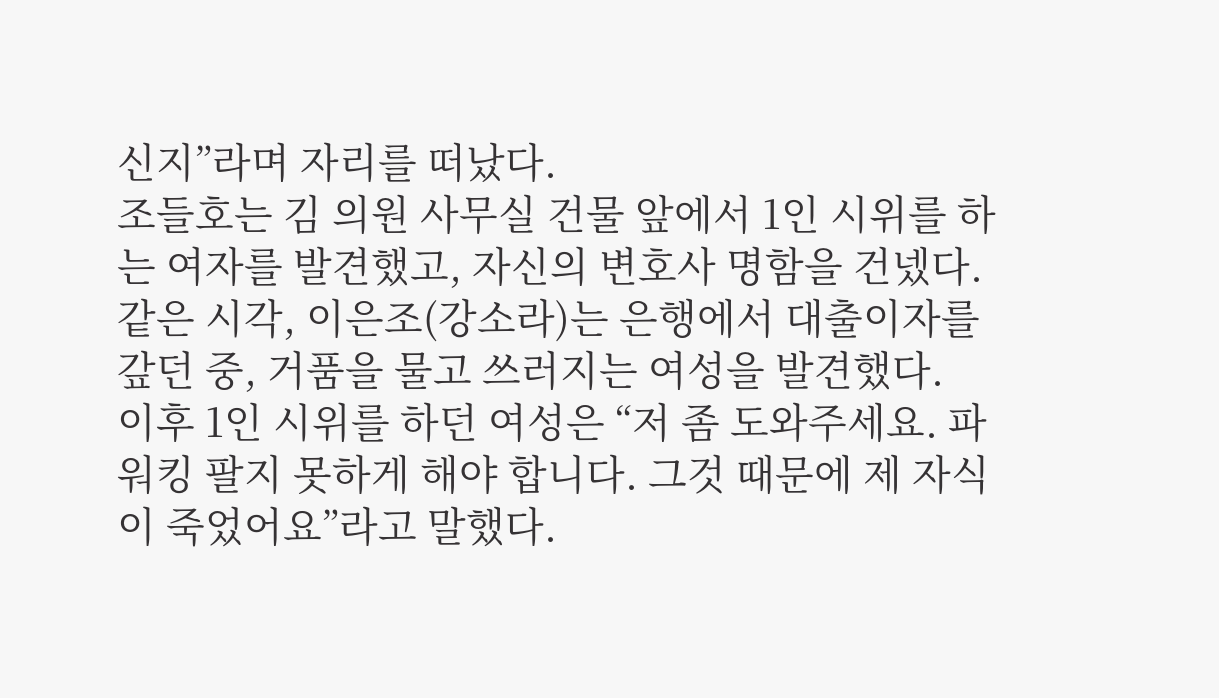신지”라며 자리를 떠났다.
조들호는 김 의원 사무실 건물 앞에서 1인 시위를 하는 여자를 발견했고, 자신의 변호사 명함을 건넸다.
같은 시각, 이은조(강소라)는 은행에서 대출이자를 갚던 중, 거품을 물고 쓰러지는 여성을 발견했다.
이후 1인 시위를 하던 여성은 “저 좀 도와주세요. 파워킹 팔지 못하게 해야 합니다. 그것 때문에 제 자식이 죽었어요”라고 말했다.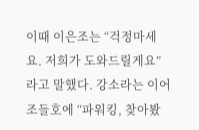이때 이은조는 “걱정마세요. 저희가 도와드릴게요”라고 말했다. 강소라는 이어 조들호에 “파워킹, 찾아봤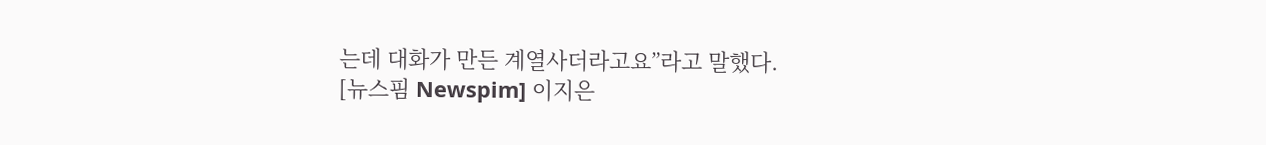는데 대화가 만든 계열사더라고요”라고 말했다.
[뉴스핌 Newspim] 이지은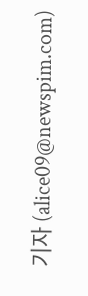기자 (alice09@newspim.com)